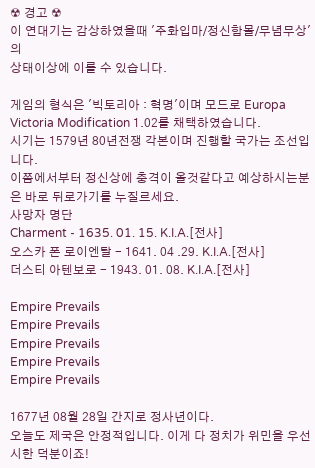☢ 경고 ☢
이 연대기는 감상하였을때 '주화입마/정신함몰/무념무상'의
상태이상에 이를 수 있습니다.

게임의 형식은 '빅토리아 : 혁명'이며 모드로 Europa Victoria Modification 1.02를 채택하였습니다.
시기는 1579년 80년전쟁 각본이며 진행할 국가는 조선입니다.
이쯤에서부터 정신상에 충격이 올것같다고 예상하시는분은 바로 뒤로가기를 누질르세요.
사망자 명단
Charment - 1635. 01. 15. K.I.A.[전사]
오스카 폰 로이엔탈 - 1641. 04 .29. K.I.A.[전사]
더스티 아텐보로 - 1943. 01. 08. K.I.A.[전사]

Empire Prevails
Empire Prevails
Empire Prevails
Empire Prevails
Empire Prevails

1677년 08월 28일 간지로 정사년이다.
오늘도 제국은 안정적입니다. 이게 다 정치가 위민을 우선시한 덕분이죠!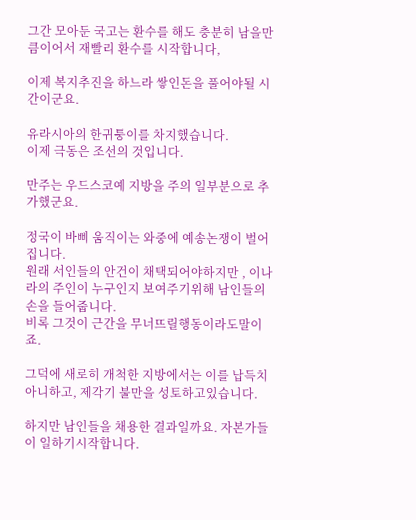그간 모아둔 국고는 환수를 해도 충분히 남을만큼이어서 재빨리 환수를 시작합니다,

이제 복지추진을 하느라 쌓인돈을 풀어야될 시간이군요.

유라시아의 한귀퉁이를 차지했습니다.
이제 극동은 조선의 것입니다.

만주는 우드스코예 지방을 주의 일부분으로 추가했군요.

정국이 바삐 움직이는 와중에 예송논쟁이 벌어집니다.
원래 서인들의 안건이 채택되어야하지만 , 이나라의 주인이 누구인지 보여주기위해 남인들의 손을 들어줍니다.
비록 그것이 근간을 무너뜨릴행동이라도말이죠.

그덕에 새로히 개척한 지방에서는 이를 납득치 아니하고, 제각기 불만을 성토하고있습니다.

하지만 남인들을 채용한 결과일까요. 자본가들이 일하기시작합니다.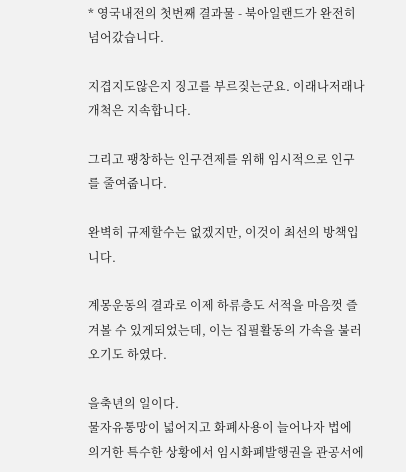* 영국내전의 첫번째 결과물 - 북아일랜드가 완전히 넘어갔습니다.

지겹지도않은지 징고를 부르짖는군요. 이래나저래나 개척은 지속합니다.

그리고 팽창하는 인구견제를 위해 임시적으로 인구를 줄여줍니다.

완벽히 규제할수는 없겠지만, 이것이 최선의 방책입니다.

계몽운동의 결과로 이제 하류층도 서적을 마음껏 즐겨볼 수 있게되었는데, 이는 집필활동의 가속을 불러오기도 하였다.

을축년의 일이다.
물자유통망이 넓어지고 화폐사용이 늘어나자 법에 의거한 특수한 상황에서 임시화폐발행권을 관공서에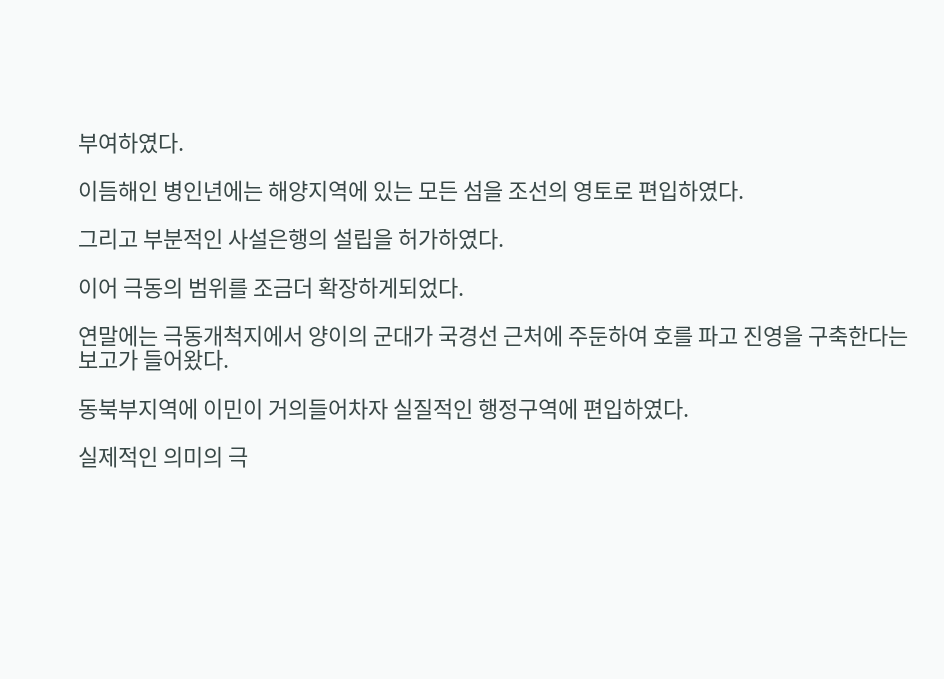부여하였다.

이듬해인 병인년에는 해양지역에 있는 모든 섬을 조선의 영토로 편입하였다.

그리고 부분적인 사설은행의 설립을 허가하였다.

이어 극동의 범위를 조금더 확장하게되었다.

연말에는 극동개척지에서 양이의 군대가 국경선 근처에 주둔하여 호를 파고 진영을 구축한다는 보고가 들어왔다.

동북부지역에 이민이 거의들어차자 실질적인 행정구역에 편입하였다.

실제적인 의미의 극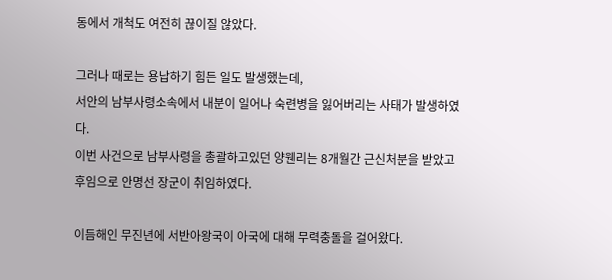동에서 개척도 여전히 끊이질 않았다.

그러나 때로는 용납하기 힘든 일도 발생했는데,
서안의 남부사령소속에서 내분이 일어나 숙련병을 잃어버리는 사태가 발생하였다.
이번 사건으로 남부사령을 총괄하고있던 양웬리는 8개월간 근신처분을 받았고 후임으로 안명선 장군이 취임하였다.

이듬해인 무진년에 서반아왕국이 아국에 대해 무력충돌을 걸어왔다.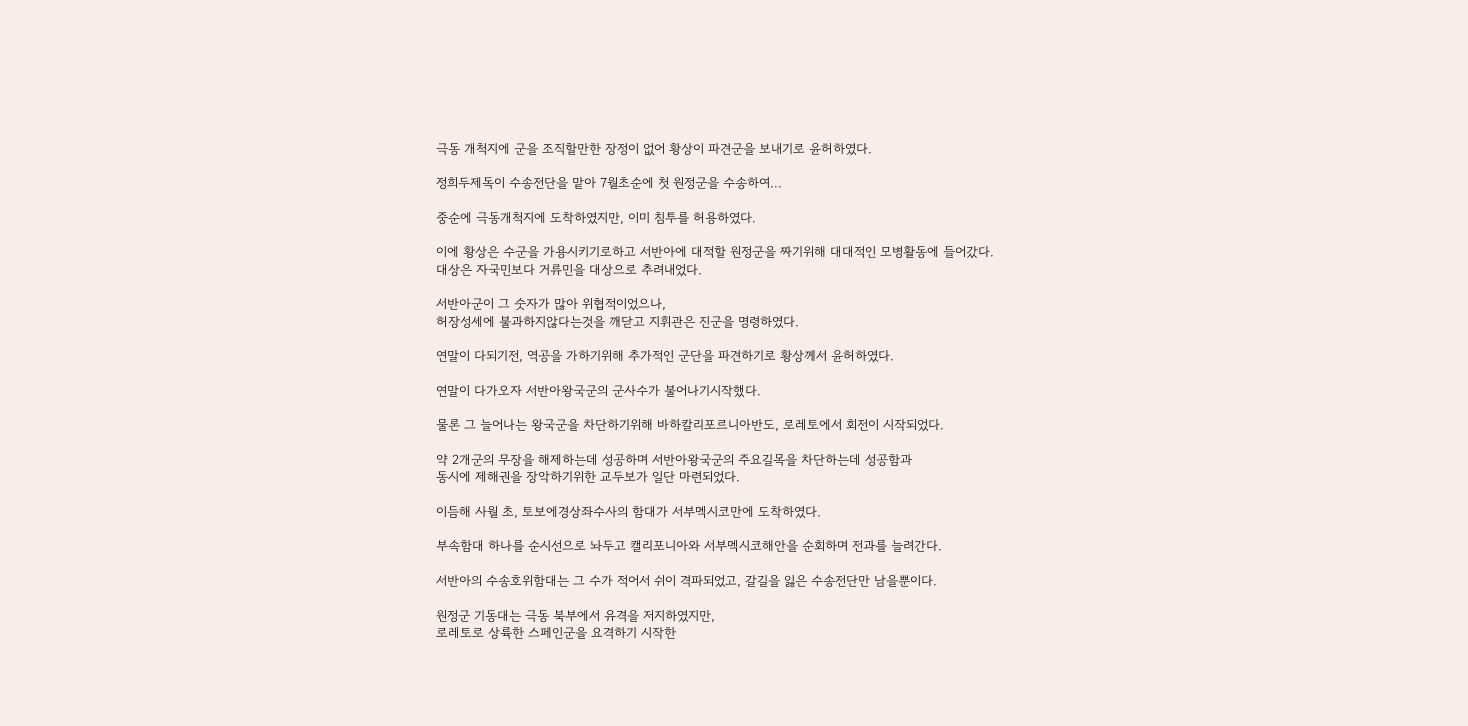극동 개척지에 군을 조직할만한 장정이 없어 황상이 파견군을 보내기로 윤허하였다.

정희두제독이 수송전단을 맡아 7월초순에 첫 원정군을 수송하여...

중순에 극동개척지에 도착하였지만, 이미 침투를 허용하였다.

이에 황상은 수군을 가용시키기로하고 서반아에 대적할 원정군을 짜기위해 대대적인 모병활동에 들어갔다.
대상은 자국민보다 거류민을 대상으로 추려내었다.

서반아군이 그 숫자가 많아 위협적이었으나,
허장성세에 불과하지않다는것을 깨닫고 지휘관은 진군을 명령하였다.

연말이 다되기전, 역공을 가하기위해 추가적인 군단을 파견하기로 황상께서 윤허하였다.

연말이 다가오자 서반아왕국군의 군사수가 불어나기시작했다.

물론 그 늘어나는 왕국군을 차단하기위해 바하칼리포르니아반도, 로레토에서 회전이 시작되었다.

약 2개군의 무장을 해제하는데 성공하며 서반아왕국군의 주요길목을 차단하는데 성공함과
동시에 제해권을 장악하기위한 교두보가 일단 마련되었다.

이듬해 사월 초, 토보에경상좌수사의 함대가 서부멕시코만에 도착하였다.

부속함대 하나를 순시선으로 놔두고 캘리포니아와 서부멕시코해안을 순회하며 전과를 늘려간다.

서반아의 수송호위함대는 그 수가 적어서 쉬이 격파되었고, 갈길을 잃은 수송전단만 남을뿐이다.

원정군 기동대는 극동 북부에서 유격을 저지하였지만,
로레토로 상륙한 스페인군을 요격하기 시작한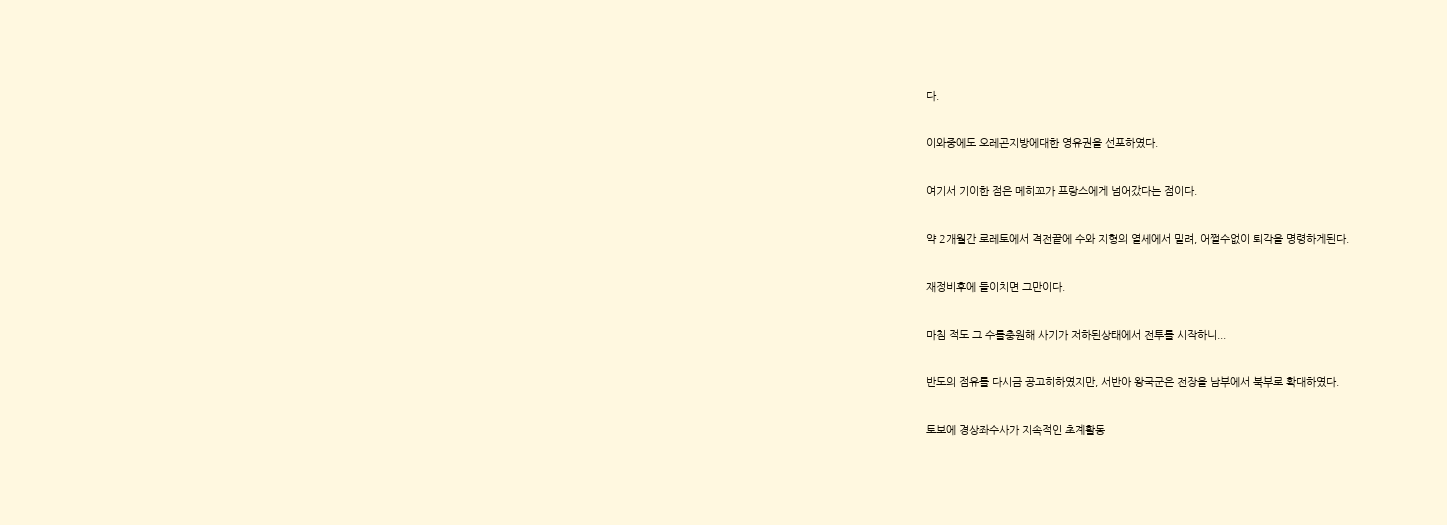다.

이와중에도 오레곤지방에대한 영유권을 선포하였다.

여기서 기이한 점은 메히꼬가 프랑스에게 넘어갔다는 점이다.

약 2개월간 로레토에서 격전끝에 수와 지형의 열세에서 밀려, 어쩔수없이 퇴각을 명령하게된다.

재정비후에 들이치면 그만이다.

마침 적도 그 수를충원해 사기가 저하된상태에서 전투를 시작하니...

반도의 점유를 다시금 공고히하였지만, 서반아 왕국군은 전장을 남부에서 북부로 확대하였다.

토보에 경상좌수사가 지속적인 초계활동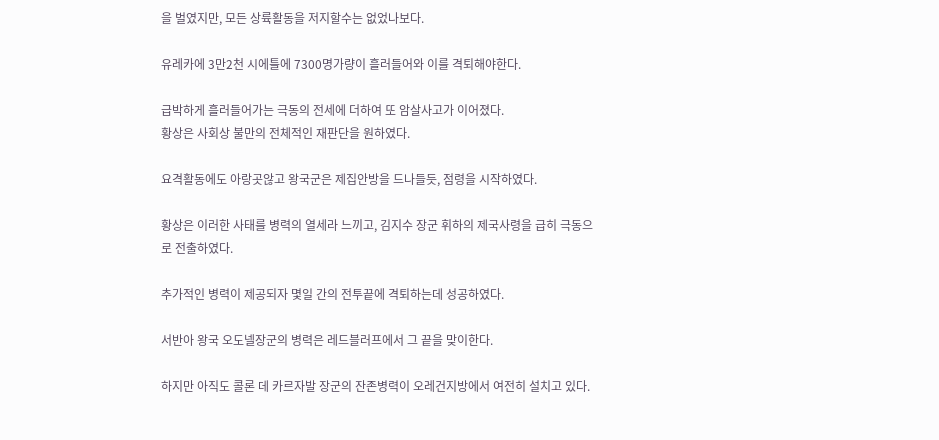을 벌였지만, 모든 상륙활동을 저지할수는 없었나보다.

유레카에 3만2천 시에틀에 7300명가량이 흘러들어와 이를 격퇴해야한다.

급박하게 흘러들어가는 극동의 전세에 더하여 또 암살사고가 이어졌다.
황상은 사회상 불만의 전체적인 재판단을 원하였다.

요격활동에도 아랑곳않고 왕국군은 제집안방을 드나들듯, 점령을 시작하였다.

황상은 이러한 사태를 병력의 열세라 느끼고, 김지수 장군 휘하의 제국사령을 급히 극동으로 전출하였다.

추가적인 병력이 제공되자 몇일 간의 전투끝에 격퇴하는데 성공하였다.

서반아 왕국 오도넬장군의 병력은 레드블러프에서 그 끝을 맞이한다.

하지만 아직도 콜론 데 카르자발 장군의 잔존병력이 오레건지방에서 여전히 설치고 있다.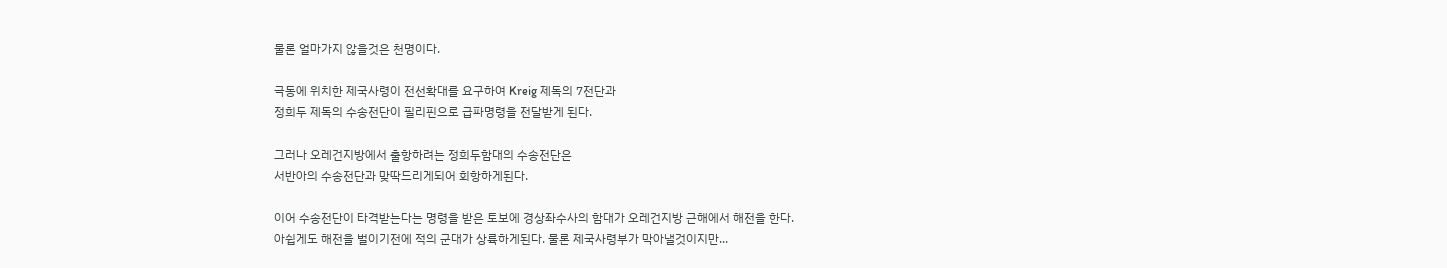물론 얼마가지 않을것은 천명이다.

극동에 위치한 제국사령이 전선확대를 요구하여 Kreig 제독의 7전단과
정희두 제독의 수송전단이 필리핀으로 급파명령을 전달받게 된다.

그러나 오레건지방에서 출항하려는 정희두함대의 수송전단은
서반아의 수송전단과 맞딱드리게되어 회항하게된다.

이어 수송전단이 타격받는다는 명령을 받은 토보에 경상좌수사의 함대가 오레건지방 근해에서 해전을 한다.
아쉽게도 해전을 벌이기전에 적의 군대가 상륙하게된다. 물론 제국사령부가 막아낼것이지만...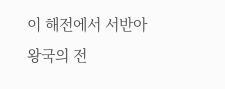이 해전에서 서반아왕국의 전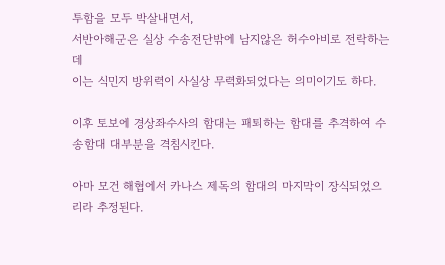투함을 모두 박살내면서,
서반아해군은 실상 수송전단밖에 남지않은 허수아비로 전락하는데
이는 식민지 방위력이 사실상 무력화되었다는 의미이기도 하다.

이후 토보에 경상좌수사의 함대는 패퇴하는 함대를 추격하여 수송함대 대부분을 격침시킨다.

아마 모건 해협에서 카나스 제독의 함대의 마지막이 장식되었으리라 추정된다.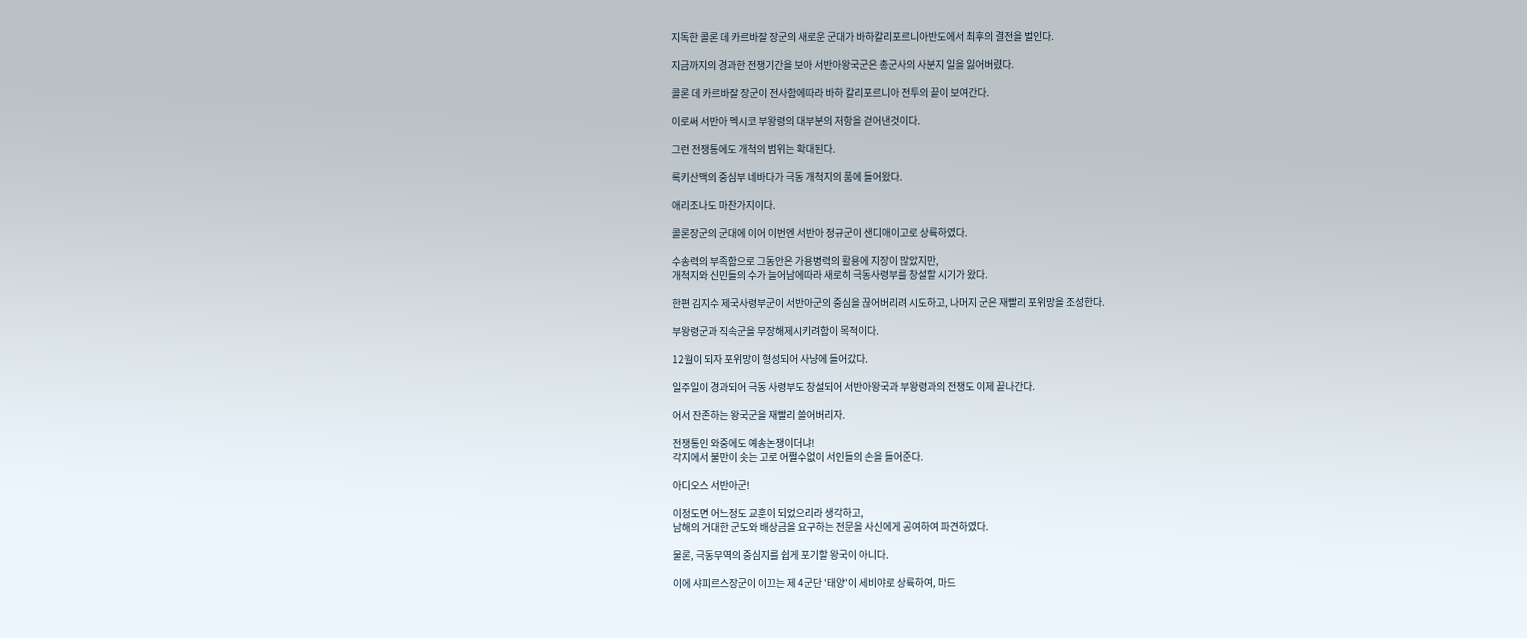지독한 콜론 데 카르바잘 장군의 새로운 군대가 바하칼리포르니아반도에서 최후의 결전을 벌인다.

지금까지의 경과한 전쟁기간을 보아 서반아왕국군은 총군사의 사분지 일을 잃어버렸다.

콜론 데 카르바잘 장군이 전사함에따라 바하 칼리포르니아 전투의 끝이 보여간다.

이로써 서반아 멕시코 부왕령의 대부분의 저항을 걷어낸것이다.

그런 전쟁통에도 개척의 범위는 확대된다.

록키산맥의 중심부 네바다가 극동 개척지의 품에 들어왔다.

애리조나도 마찬가지이다.

콜론장군의 군대에 이어 이번엔 서반아 정규군이 샌디애이고로 상륙하였다.

수송력의 부족함으로 그동안은 가용병력의 활용에 지장이 많았지만,
개척지와 신민들의 수가 늘어남에따라 새로히 극동사령부를 창설할 시기가 왔다.

한편 김지수 제국사령부군이 서반아군의 중심을 끊어버리려 시도하고, 나머지 군은 재빨리 포위망을 조성한다.

부왕령군과 직속군을 무장해제시키려함이 목적이다.

12월이 되자 포위망이 형성되어 사냥에 들어갔다.

일주일이 경과되어 극동 사령부도 창설되어 서반아왕국과 부왕령과의 전쟁도 이제 끝나간다.

어서 잔존하는 왕국군을 재빨리 쓸어버리자.

전쟁통인 와중에도 예송논쟁이더냐!
각지에서 불만이 솟는 고로 어쩔수없이 서인들의 손을 들어준다.

아디오스 서반아군!

이정도면 어느정도 교훈이 되었으리라 생각하고,
남해의 거대한 군도와 배상금을 요구하는 전문을 사신에게 공여하여 파견하였다.

물론, 극동무역의 중심지를 쉽게 포기할 왕국이 아니다.

이에 샤피르스장군이 이끄는 제 4군단 '태양'이 세비야로 상륙하여, 마드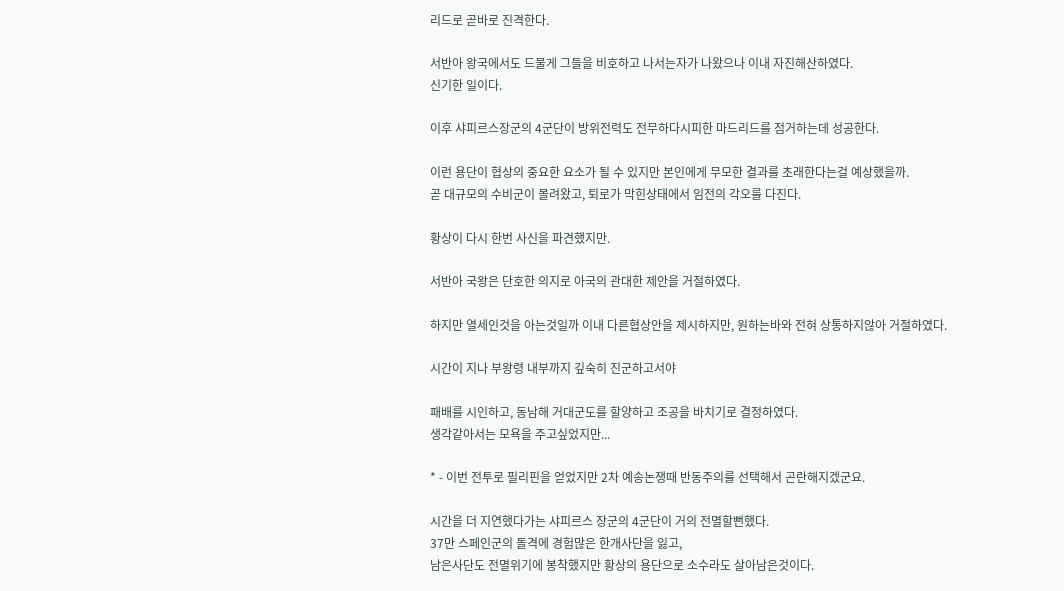리드로 곧바로 진격한다.

서반아 왕국에서도 드물게 그들을 비호하고 나서는자가 나왔으나 이내 자진해산하였다.
신기한 일이다.

이후 샤피르스장군의 4군단이 방위전력도 전무하다시피한 마드리드를 점거하는데 성공한다.

이런 용단이 협상의 중요한 요소가 될 수 있지만 본인에게 무모한 결과를 초래한다는걸 예상했을까.
곧 대규모의 수비군이 몰려왔고, 퇴로가 막힌상태에서 임전의 각오를 다진다.

황상이 다시 한번 사신을 파견했지만.

서반아 국왕은 단호한 의지로 아국의 관대한 제안을 거절하였다.

하지만 열세인것을 아는것일까 이내 다른협상안을 제시하지만, 원하는바와 전혀 상통하지않아 거절하였다.

시간이 지나 부왕령 내부까지 깊숙히 진군하고서야

패배를 시인하고, 동남해 거대군도를 할양하고 조공을 바치기로 결정하였다.
생각같아서는 모욕을 주고싶었지만...

* - 이번 전투로 필리핀을 얻었지만 2차 예송논쟁때 반동주의를 선택해서 곤란해지겠군요.

시간을 더 지연했다가는 샤피르스 장군의 4군단이 거의 전멸할뻔했다.
37만 스페인군의 돌격에 경험많은 한개사단을 잃고,
남은사단도 전멸위기에 봉착했지만 황상의 용단으로 소수라도 살아남은것이다.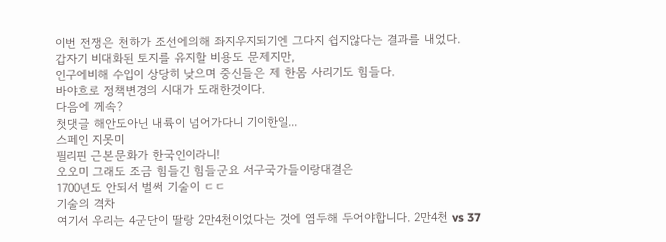이번 전쟁은 천하가 조선에의해 좌지우지되기엔 그다지 쉽지않다는 결과를 내었다.
갑자기 비대화된 토지를 유지할 비용도 문제지만,
인구에비해 수입이 상당히 낮으며 중신들은 제 한몸 사리기도 힘들다.
바야흐로 정책변경의 시대가 도래한것이다.
다음에 께속?
첫댓글 해안도아닌 내륙이 넘어가다니 기이한일...
스페인 지못미
필리핀 근본문화가 한국인이라니!
오오미 그래도 조금 힘들긴 힘들군요 서구국가들이랑대결은
1700년도 안되서 벌써 기술이 ㄷㄷ
기술의 격차
여기서 우리는 4군단이 딸랑 2만4천이었다는 것에 염두해 두어야합니다. 2만4천 vs 37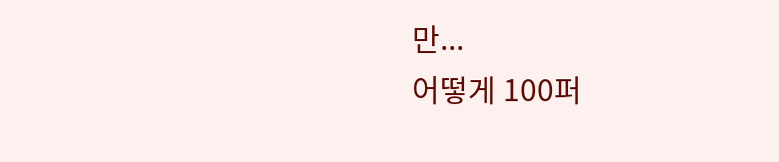만...
어떻게 100퍼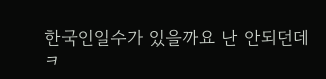한국인일수가 있을까요 난 안되던데 ㅋ